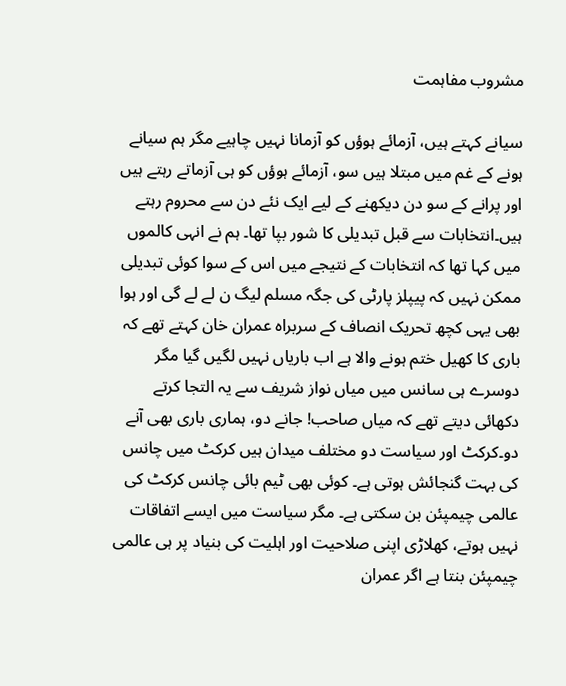مشروب مفاہمت

سیانے کہتے ہیں، آزمائے ہوؤں کو آزمانا نہیں چاہیے مگر ہم سیانے ہونے کے غم میں مبتلا ہیں سو، آزمائے ہوؤں کو ہی آزماتے رہتے ہیں اور پرانے کے سو دن دیکھنے کے لیے ایک نئے دن سے محروم رہتے ہیں۔انتخابات سے قبل تبدیلی کا شور بپا تھا۔ ہم نے انہی کالموں میں کہا تھا کہ انتخابات کے نتیجے میں اس کے سوا کوئی تبدیلی ممکن نہیں کہ پیپلز پارٹی کی جگہ مسلم لیگ ن لے لے گی اور ہوا بھی یہی کچھ تحریک انصاف کے سربراہ عمران خان کہتے تھے کہ باری کا کھیل ختم ہونے والا ہے اب باریاں نہیں لگیں گیا مگر دوسرے ہی سانس میں میاں نواز شریف سے یہ التجا کرتے دکھائی دیتے تھے کہ میاں صاحب! جانے دو، ہماری باری بھی آنے دو۔کرکٹ اور سیاست دو مختلف میدان ہیں کرکٹ میں چانس کی بہت گنجائش ہوتی ہے۔ کوئی بھی ٹیم بائی چانس کرکٹ کی عالمی چیمپئن بن سکتی ہے۔ مگر سیاست میں ایسے اتفاقات نہیں ہوتے، کھلاڑی اپنی صلاحیت اور اہلیت کی بنیاد پر ہی عالمی چیمپئن بنتا ہے اگر عمران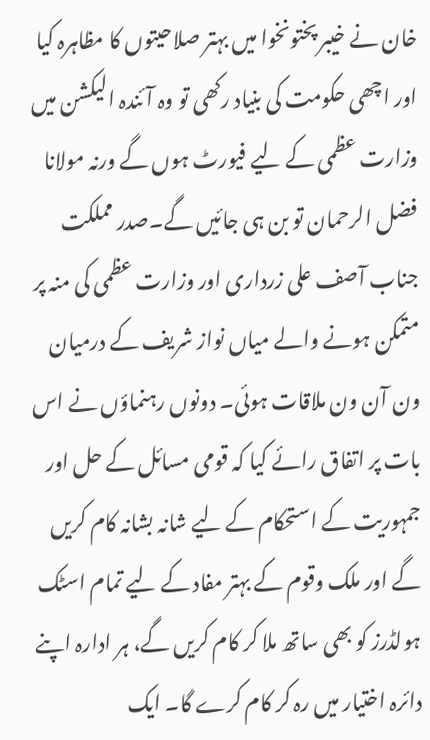خان نے خیبر پختونخوا میں بہتر صلاحیتوں کا مظاہرہ کیا اور اچھی حکومت کی بنیاد رکھی تو وہ آئندہ الیکشن میں وزارت عظمی کے لیے فیورٹ ہوں گے ورنہ مولانا فضل الرحمان تو بن ہی جائیں گے۔صدر مملکت جناب آصف علی زرداری اور وزارت عظمی کی منہ پر متمکن ہونے والے میاں نواز شریف کے درمیان ون آن ون ملاقات ہوئی۔ دونوں رہنماؤں نے اس بات پر اتفاق رائے کیا کہ قومی مسائل کے حل اور جمہوریت کے استحکام کے لیے شانہ بشانہ کام کریں گے اور ملک وقوم کے بہتر مفاد کے لیے تمام اسٹک ہولڈرز کو بھی ساتھ ملا کر کام کریں گے، ہر ادارہ اپنے دائرہ اختیار میں رہ کر کام کرے گا۔ ایک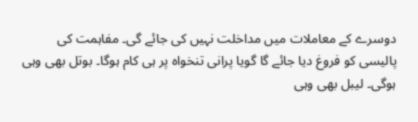دوسرے کے معاملات میں مداخلت نہیں کی جائے گی۔ مفاہمت کی پالیسی کو فروغ دیا جائے گا گویا پرانی تنخواہ پر ہی کام ہوگا۔ بوتل بھی وہی ہوگی۔ لیبل بھی وہی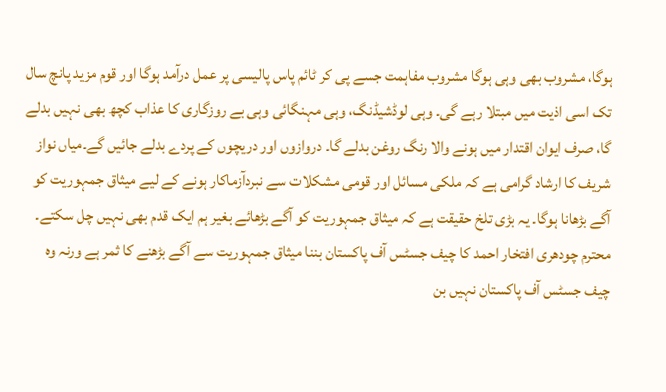ہوگا، مشروب بھی وہی ہوگا مشروب مفاہمت جسے پی کر ٹائم پاس پالیسی پر عمل درآمد ہوگا اور قوم مزید پانچ سال تک اسی اذیت میں مبتلا رہے گی۔ وہی لوڈشیڈنگ، وہی مہنگائی وہی بے روزگاری کا عذاب کچھ بھی نہیں بدلے گا، صرف ایوان اقتدار میں ہونے والا رنگ روغن بدلے گا۔ دروازوں اور دریچوں کے پردے بدلے جائیں گے۔میاں نواز شریف کا ارشاد گرامی ہے کہ ملکی مسائل اور قومی مشکلات سے نبردآزماکار ہونے کے لیے میثاق جمہوریت کو آگے بڑھانا ہوگا۔ یہ بڑی تلخ حقیقت ہے کہ میثاق جمہوریت کو آگے بڑھائے بغیر ہم ایک قدم بھی نہیں چل سکتے۔ محترم چودھری افتخار احمد کا چیف جسٹس آف پاکستان بننا میثاق جمہوریت سے آگے بڑھنے کا ثمر ہے ورنہ وہ چیف جسٹس آف پاکستان نہیں بن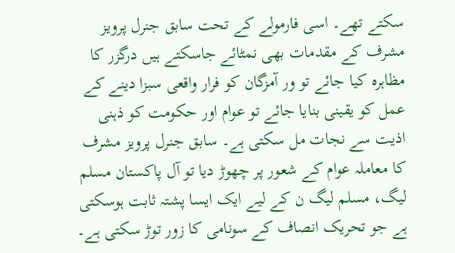سکتے تھے۔ اسی فارمولے کے تحت سابق جنرل پرویز مشرف کے مقدمات بھی نمٹائے جاسکتے ہیں درگزر کا مظاہرہ کیا جائے تو ور آمزگان کو فرار واقعی سبزا دینے کے عمل کو یقینی بنایا جائے تو عوام اور حکومت کو ذہنی اذیت سے نجات مل سکتی ہے۔ سابق جنرل پرویز مشرف کا معاملہ عوام کے شعور پر چھوڑ دیا تو آل پاکستان مسلم لیگ، مسلم لیگ ن کے لیے ایک ایسا پشتہ ثابت ہوسکتی ہے جو تحریک انصاف کے سونامی کا زور توڑ سکتی ہے۔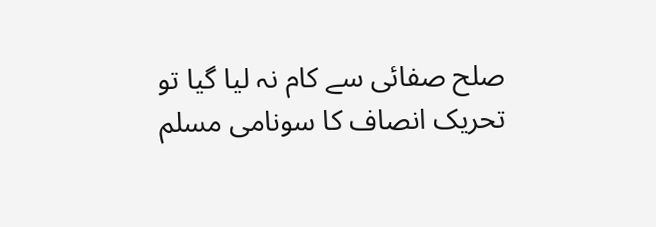صلح صفائی سے کام نہ لیا گیا تو تحریک انصاف کا سونامی مسلم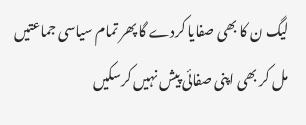لیگ ن کا بھی صفایا کردے گا پھر تمام سیاسی جماعتیں مل کر بھی اپنی صفائی پیش نہیں کرسکیں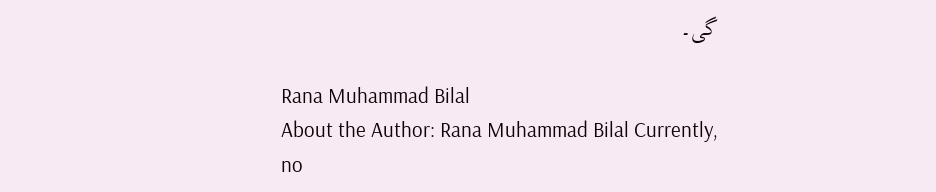گی۔

Rana Muhammad Bilal
About the Author: Rana Muhammad Bilal Currently, no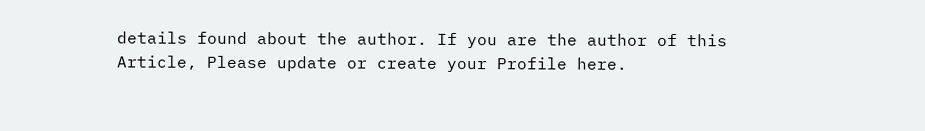details found about the author. If you are the author of this Article, Please update or create your Profile here.